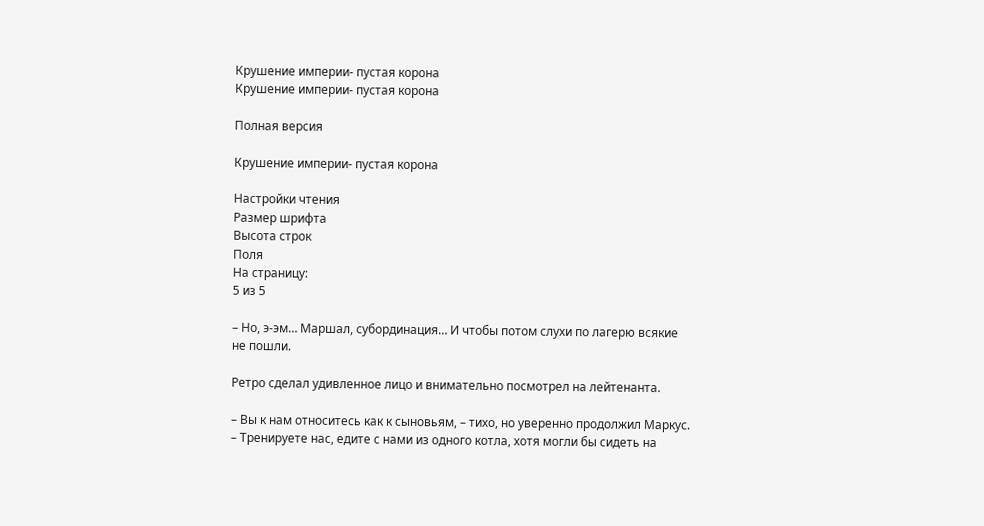Крушение империи- пустая корона
Крушение империи- пустая корона

Полная версия

Крушение империи- пустая корона

Настройки чтения
Размер шрифта
Высота строк
Поля
На страницу:
5 из 5

– Но, э-эм… Маршал, субординация… И чтобы потом слухи по лагерю всякие не пошли.

Ретро сделал удивленное лицо и внимательно посмотрел на лейтенанта.

– Вы к нам относитесь как к сыновьям, – тихо, но уверенно продолжил Маркус. – Тренируете нас, едите с нами из одного котла, хотя могли бы сидеть на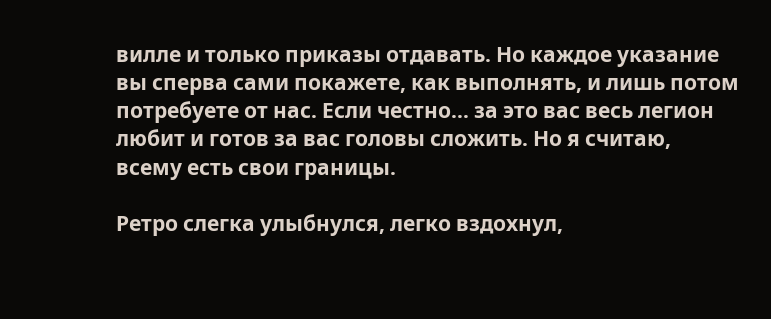вилле и только приказы отдавать. Но каждое указание вы сперва сами покажете, как выполнять, и лишь потом потребуете от нас. Если честно… за это вас весь легион любит и готов за вас головы сложить. Но я считаю, всему есть свои границы.

Ретро слегка улыбнулся, легко вздохнул,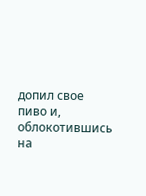допил свое пиво и, облокотившись на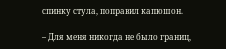спинку стула, поправил капюшон.

– Для меня никогда не было границ,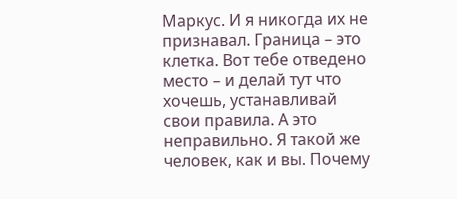Маркус. И я никогда их не признавал. Граница – это клетка. Вот тебе отведено место – и делай тут что хочешь, устанавливай свои правила. А это неправильно. Я такой же человек, как и вы. Почему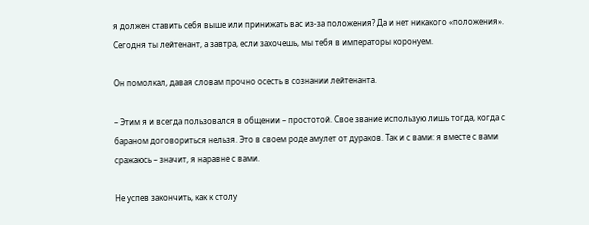я должен ставить себя выше или принижать вас из-за положения? Да и нет никакого «положения». Сегодня ты лейтенант, а завтра, если захочешь, мы тебя в императоры коронуем.

Он помолкал, давая словам прочно осесть в сознании лейтенанта.

– Этим я и всегда пользовался в общении – простотой. Свое звание использую лишь тогда, когда с бараном договориться нельзя. Это в своем роде амулет от дураков. Так и с вами: я вместе с вами сражаюсь – значит, я наравне с вами.

Не успев закончить, как к столу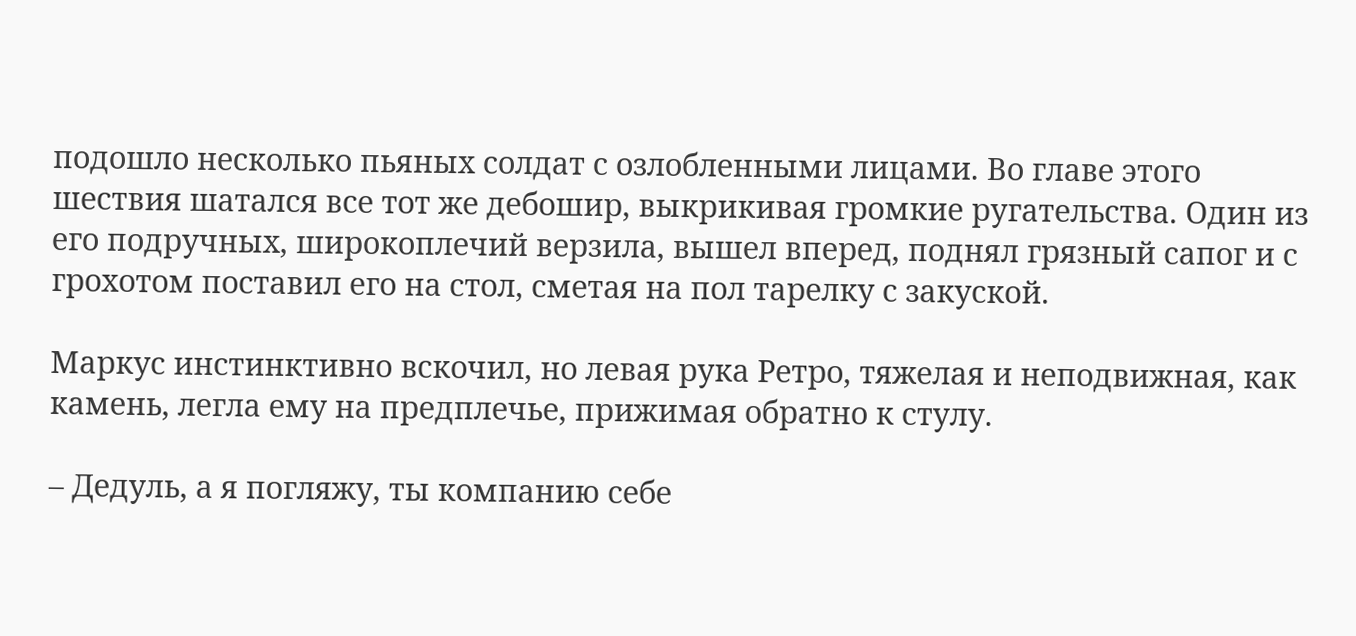подошло несколько пьяных солдат с озлобленными лицами. Во главе этого шествия шатался все тот же дебошир, выкрикивая громкие ругательства. Один из его подручных, широкоплечий верзила, вышел вперед, поднял грязный сапог и с грохотом поставил его на стол, сметая на пол тарелку с закуской.

Маркус инстинктивно вскочил, но левая рука Ретро, тяжелая и неподвижная, как камень, легла ему на предплечье, прижимая обратно к стулу.

– Дедуль, а я погляжу, ты компанию себе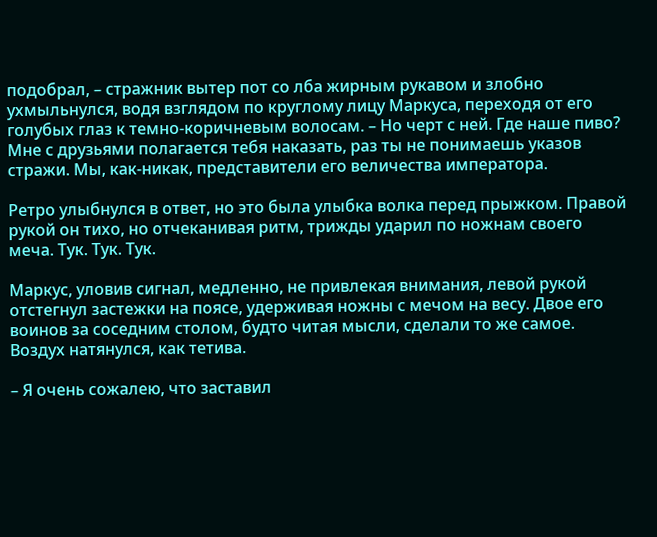подобрал, – стражник вытер пот со лба жирным рукавом и злобно ухмыльнулся, водя взглядом по круглому лицу Маркуса, переходя от его голубых глаз к темно-коричневым волосам. – Но черт с ней. Где наше пиво? Мне с друзьями полагается тебя наказать, раз ты не понимаешь указов стражи. Мы, как-никак, представители его величества императора.

Ретро улыбнулся в ответ, но это была улыбка волка перед прыжком. Правой рукой он тихо, но отчеканивая ритм, трижды ударил по ножнам своего меча. Тук. Тук. Тук.

Маркус, уловив сигнал, медленно, не привлекая внимания, левой рукой отстегнул застежки на поясе, удерживая ножны с мечом на весу. Двое его воинов за соседним столом, будто читая мысли, сделали то же самое. Воздух натянулся, как тетива.

– Я очень сожалею, что заставил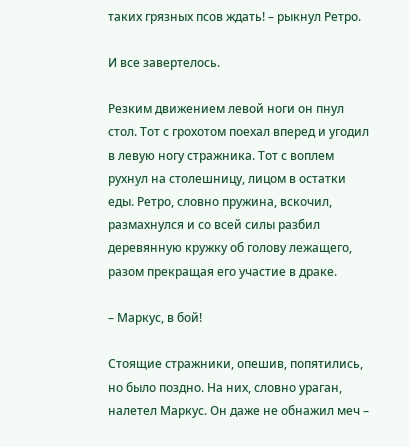таких грязных псов ждать! – рыкнул Ретро.

И все завертелось.

Резким движением левой ноги он пнул стол. Тот с грохотом поехал вперед и угодил в левую ногу стражника. Тот с воплем рухнул на столешницу, лицом в остатки еды. Ретро, словно пружина, вскочил, размахнулся и со всей силы разбил деревянную кружку об голову лежащего, разом прекращая его участие в драке.

– Маркус, в бой!

Стоящие стражники, опешив, попятились, но было поздно. На них, словно ураган, налетел Маркус. Он даже не обнажил меч –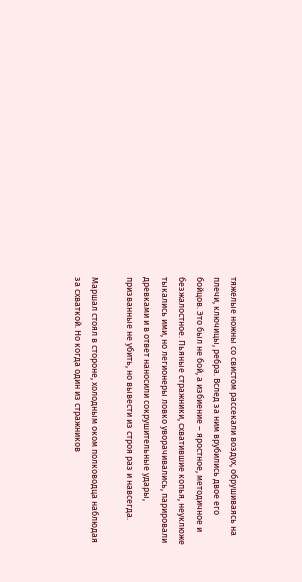тяжелые ножны со свистом рассекали воздух, обрушиваясь на плечи, ключицы, ребра. Вслед за ним врубились двое его бойцов. Это был не бой, а избиение – яростное, методичное и безжалостное. Пьяные стражники, схватившие копья, неуклюже тыкались ими, но легионеры ловко уворачивались, парировали древками и в ответ наносили сокрушительные удары, призванные не убить, но вывести из строя раз и навсегда.

Маршал стоял в стороне, холодным оком полководца наблюдая за схваткой. Но когда один из стражников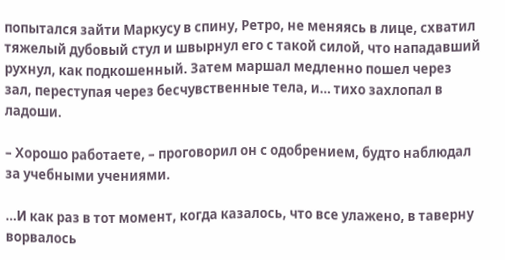попытался зайти Маркусу в спину, Ретро, не меняясь в лице, схватил тяжелый дубовый стул и швырнул его с такой силой, что нападавший рухнул, как подкошенный. Затем маршал медленно пошел через зал, переступая через бесчувственные тела, и… тихо захлопал в ладоши.

– Хорошо работаете, – проговорил он с одобрением, будто наблюдал за учебными учениями.

…И как раз в тот момент, когда казалось, что все улажено, в таверну ворвалось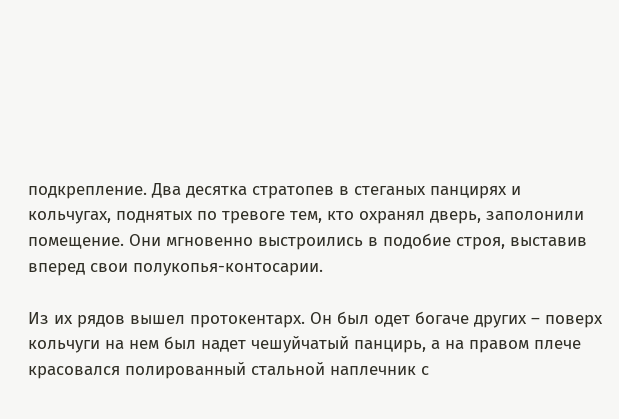подкрепление. Два десятка стратопев в стеганых панцирях и кольчугах, поднятых по тревоге тем, кто охранял дверь, заполонили помещение. Они мгновенно выстроились в подобие строя, выставив вперед свои полукопья-контосарии.

Из их рядов вышел протокентарх. Он был одет богаче других – поверх кольчуги на нем был надет чешуйчатый панцирь, а на правом плече красовался полированный стальной наплечник с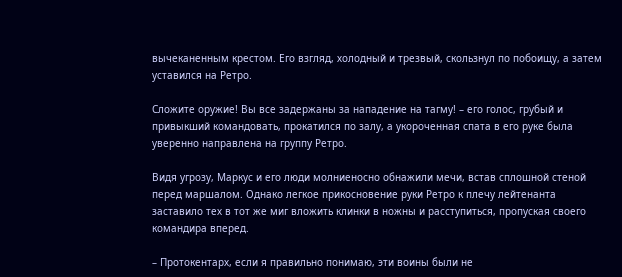вычеканенным крестом. Его взгляд, холодный и трезвый, скользнул по побоищу, а затем уставился на Ретро.

Сложите оружие! Вы все задержаны за нападение на тагму! – его голос, грубый и привыкший командовать, прокатился по залу, а укороченная спата в его руке была уверенно направлена на группу Ретро.

Видя угрозу, Маркус и его люди молниеносно обнажили мечи, встав сплошной стеной перед маршалом. Однако легкое прикосновение руки Ретро к плечу лейтенанта заставило тех в тот же миг вложить клинки в ножны и расступиться, пропуская своего командира вперед.

– Протокентарх, если я правильно понимаю, эти воины были не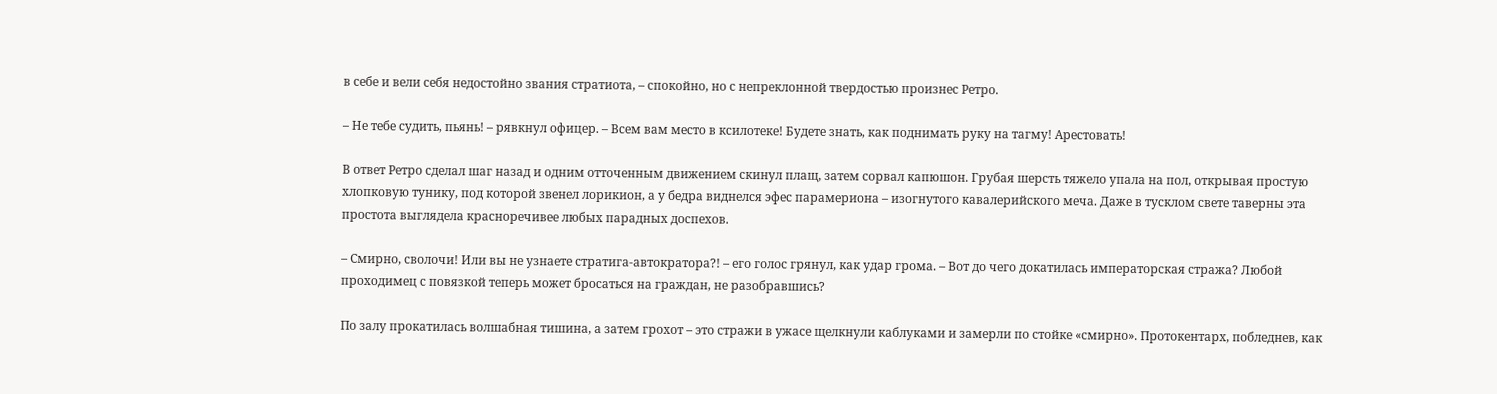в себе и вели себя недостойно звания стратиота, – спокойно, но с непреклонной твердостью произнес Ретро.

– Не тебе судить, пьянь! – рявкнул офицер. – Всем вам место в ксилотеке! Будете знать, как поднимать руку на тагму! Арестовать!

В ответ Ретро сделал шаг назад и одним отточенным движением скинул плащ, затем сорвал капюшон. Грубая шерсть тяжело упала на пол, открывая простую хлопковую тунику, под которой звенел лорикион, а у бедра виднелся эфес парамериона – изогнутого кавалерийского меча. Даже в тусклом свете таверны эта простота выглядела красноречивее любых парадных доспехов.

– Смирно, сволочи! Или вы не узнаете стратига-автократора?! – его голос грянул, как удар грома. – Вот до чего докатилась императорская стража? Любой проходимец с повязкой теперь может бросаться на граждан, не разобравшись?

По залу прокатилась волшабная тишина, а затем грохот – это стражи в ужасе щелкнули каблуками и замерли по стойке «смирно». Протокентарх, побледнев, как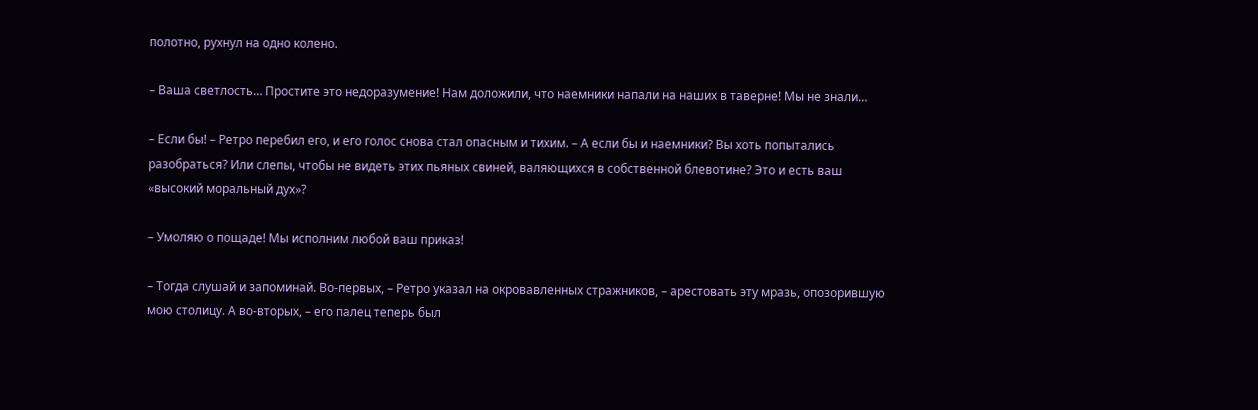полотно, рухнул на одно колено.

– Ваша светлость… Простите это недоразумение! Нам доложили, что наемники напали на наших в таверне! Мы не знали…

– Если бы! – Ретро перебил его, и его голос снова стал опасным и тихим. – А если бы и наемники? Вы хоть попытались разобраться? Или слепы, чтобы не видеть этих пьяных свиней, валяющихся в собственной блевотине? Это и есть ваш «высокий моральный дух»?

– Умоляю о пощаде! Мы исполним любой ваш приказ!

– Тогда слушай и запоминай. Во-первых, – Ретро указал на окровавленных стражников, – арестовать эту мразь, опозорившую мою столицу. А во-вторых, – его палец теперь был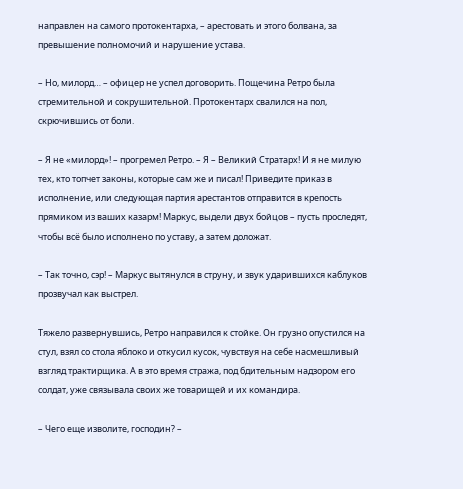направлен на самого протокентарха, – арестовать и этого болвана, за превышение полномочий и нарушение устава.

– Но, милорд… – офицер не успел договорить. Пощечина Ретро была стремительной и сокрушительной. Протокентарх свалился на пол, скрючившись от боли.

– Я не «милорд»! – прогремел Ретро. – Я – Великий Стратарх! И я не милую тех, кто топчет законы, которые сам же и писал! Приведите приказ в исполнение, или следующая партия арестантов отправится в крепость прямиком из ваших казарм! Маркус, выдели двух бойцов – пусть проследят, чтобы всё было исполнено по уставу, а затем доложат.

– Так точно, сэр! – Маркус вытянулся в струну, и звук ударившихся каблуков прозвучал как выстрел.

Тяжело развернувшись, Ретро направился к стойке. Он грузно опустился на стул, взял со стола яблоко и откусил кусок, чувствуя на себе насмешливый взгляд трактирщика. А в это время стража, под бдительным надзором его солдат, уже связывала своих же товарищей и их командира.

– Чего еще изволите, господин? –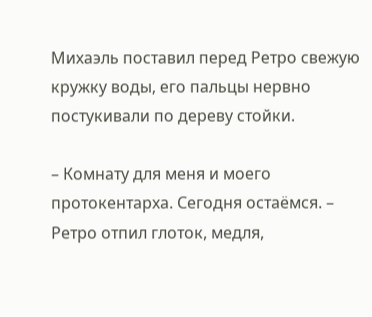Михаэль поставил перед Ретро свежую кружку воды, его пальцы нервно постукивали по дереву стойки.

– Комнату для меня и моего протокентарха. Сегодня остаёмся. – Ретро отпил глоток, медля,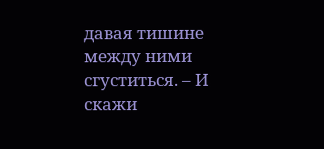давая тишине между ними сгуститься. – И скажи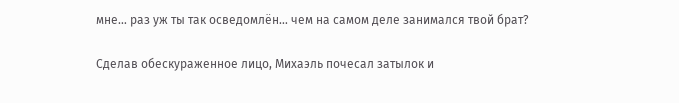мне… раз уж ты так осведомлён… чем на самом деле занимался твой брат?

Сделав обескураженное лицо, Михаэль почесал затылок и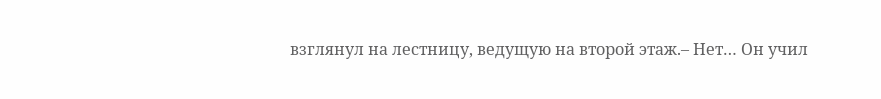взглянул на лестницу, ведущую на второй этаж.– Нет… Он учил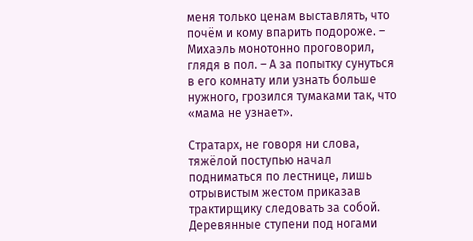меня только ценам выставлять, что почём и кому впарить подороже. – Михаэль монотонно проговорил, глядя в пол. – А за попытку сунуться в его комнату или узнать больше нужного, грозился тумаками так, что «мама не узнает».

Стратарх, не говоря ни слова, тяжёлой поступью начал подниматься по лестнице, лишь отрывистым жестом приказав трактирщику следовать за собой. Деревянные ступени под ногами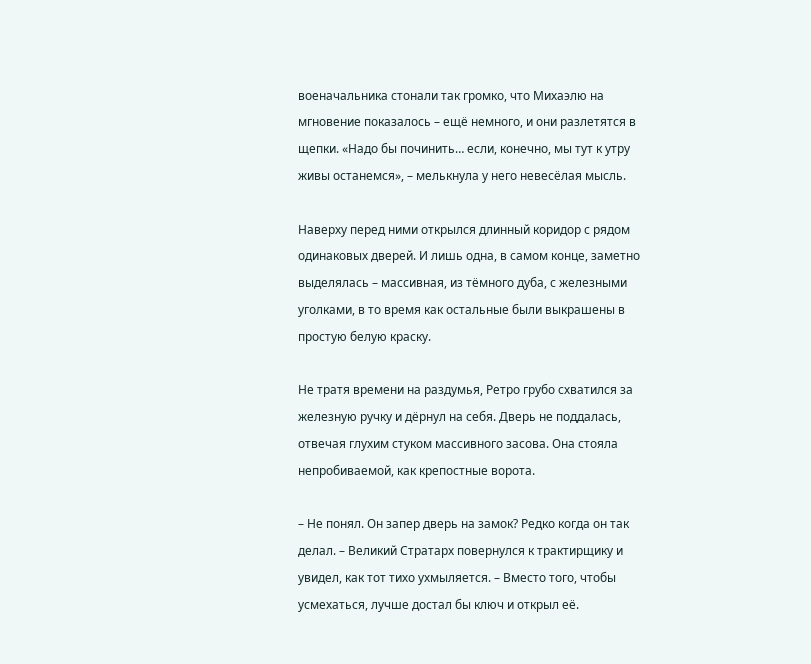военачальника стонали так громко, что Михаэлю на мгновение показалось – ещё немного, и они разлетятся в щепки. «Надо бы починить… если, конечно, мы тут к утру живы останемся», – мелькнула у него невесёлая мысль.

Наверху перед ними открылся длинный коридор с рядом одинаковых дверей. И лишь одна, в самом конце, заметно выделялась – массивная, из тёмного дуба, с железными уголками, в то время как остальные были выкрашены в простую белую краску.

Не тратя времени на раздумья, Ретро грубо схватился за железную ручку и дёрнул на себя. Дверь не поддалась, отвечая глухим стуком массивного засова. Она стояла непробиваемой, как крепостные ворота.

– Не понял. Он запер дверь на замок? Редко когда он так делал. – Великий Стратарх повернулся к трактирщику и увидел, как тот тихо ухмыляется. – Вместо того, чтобы усмехаться, лучше достал бы ключ и открыл её.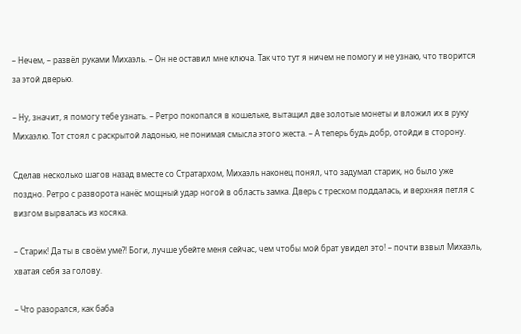– Нечем, – развёл руками Михаэль. – Он не оставил мне ключа. Так что тут я ничем не помогу и не узнаю, что творится за этой дверью.

– Ну, значит, я помогу тебе узнать. – Ретро покопался в кошельке, вытащил две золотые монеты и вложил их в руку Михаэлю. Тот стоял с раскрытой ладонью, не понимая смысла этого жеста. – А теперь будь добр, отойди в сторону.

Сделав несколько шагов назад вместе со Стратархом, Михаэль наконец понял, что задумал старик, но было уже поздно. Ретро с разворота нанёс мощный удар ногой в область замка. Дверь с треском поддалась, и верхняя петля с визгом вырвалась из косяка.

– Старик! Да ты в своём уме?! Боги, лучше убейте меня сейчас, чем чтобы мой брат увидел это! – почти взвыл Михаэль, хватая себя за голову.

– Что разорался, как баба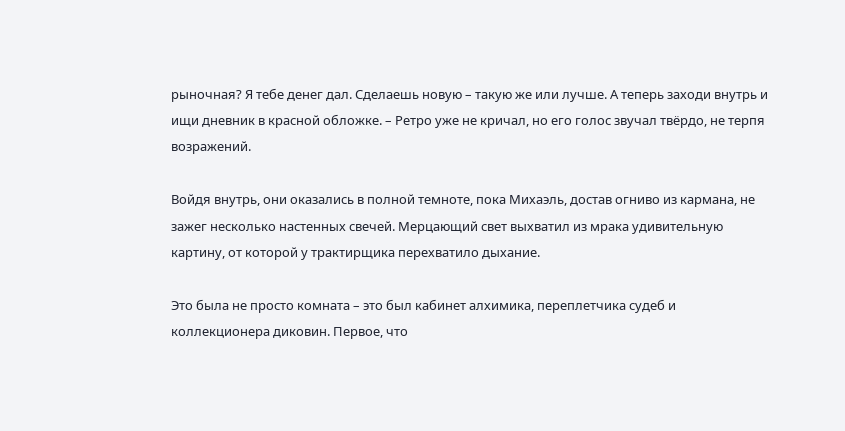рыночная? Я тебе денег дал. Сделаешь новую – такую же или лучше. А теперь заходи внутрь и ищи дневник в красной обложке. – Ретро уже не кричал, но его голос звучал твёрдо, не терпя возражений.

Войдя внутрь, они оказались в полной темноте, пока Михаэль, достав огниво из кармана, не зажег несколько настенных свечей. Мерцающий свет выхватил из мрака удивительную картину, от которой у трактирщика перехватило дыхание.

Это была не просто комната – это был кабинет алхимика, переплетчика судеб и коллекционера диковин. Первое, что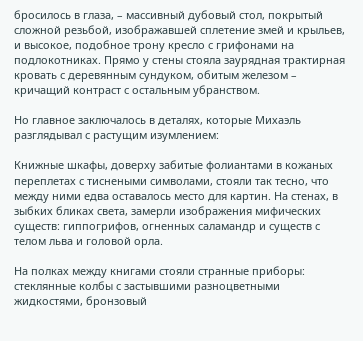бросилось в глаза, – массивный дубовый стол, покрытый сложной резьбой, изображавшей сплетение змей и крыльев, и высокое, подобное трону кресло с грифонами на подлокотниках. Прямо у стены стояла заурядная трактирная кровать с деревянным сундуком, обитым железом – кричащий контраст с остальным убранством.

Но главное заключалось в деталях, которые Михаэль разглядывал с растущим изумлением:

Книжные шкафы, доверху забитые фолиантами в кожаных переплетах с тиснеными символами, стояли так тесно, что между ними едва оставалось место для картин. На стенах, в зыбких бликах света, замерли изображения мифических существ: гиппогрифов, огненных саламандр и существ с телом льва и головой орла.

На полках между книгами стояли странные приборы: стеклянные колбы с застывшими разноцветными жидкостями, бронзовый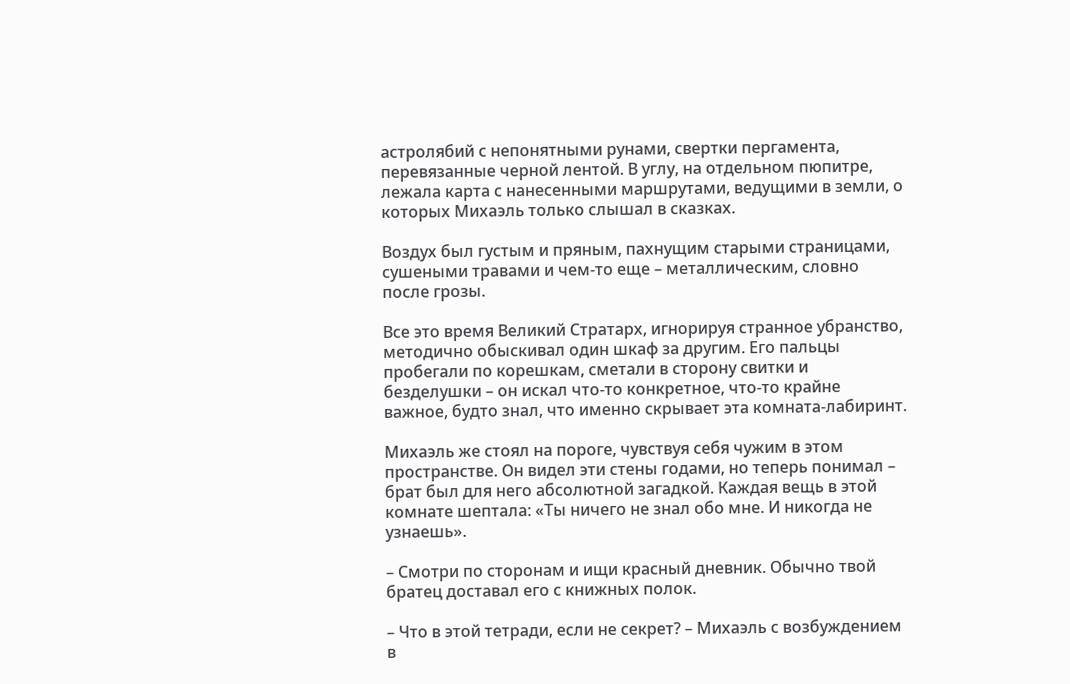астролябий с непонятными рунами, свертки пергамента, перевязанные черной лентой. В углу, на отдельном пюпитре, лежала карта с нанесенными маршрутами, ведущими в земли, о которых Михаэль только слышал в сказках.

Воздух был густым и пряным, пахнущим старыми страницами, сушеными травами и чем-то еще – металлическим, словно после грозы.

Все это время Великий Стратарх, игнорируя странное убранство, методично обыскивал один шкаф за другим. Его пальцы пробегали по корешкам, сметали в сторону свитки и безделушки – он искал что-то конкретное, что-то крайне важное, будто знал, что именно скрывает эта комната-лабиринт.

Михаэль же стоял на пороге, чувствуя себя чужим в этом пространстве. Он видел эти стены годами, но теперь понимал – брат был для него абсолютной загадкой. Каждая вещь в этой комнате шептала: «Ты ничего не знал обо мне. И никогда не узнаешь».

– Смотри по сторонам и ищи красный дневник. Обычно твой братец доставал его с книжных полок.

– Что в этой тетради, если не секрет? – Михаэль с возбуждением в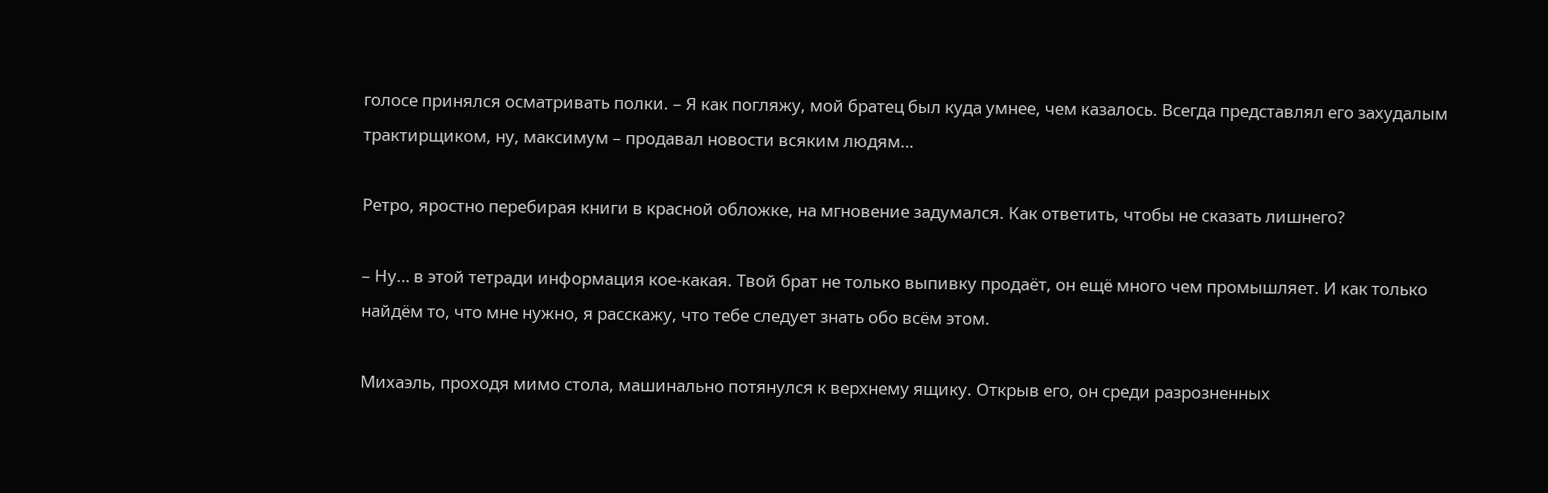голосе принялся осматривать полки. – Я как погляжу, мой братец был куда умнее, чем казалось. Всегда представлял его захудалым трактирщиком, ну, максимум – продавал новости всяким людям…

Ретро, яростно перебирая книги в красной обложке, на мгновение задумался. Как ответить, чтобы не сказать лишнего?

– Ну… в этой тетради информация кое-какая. Твой брат не только выпивку продаёт, он ещё много чем промышляет. И как только найдём то, что мне нужно, я расскажу, что тебе следует знать обо всём этом.

Михаэль, проходя мимо стола, машинально потянулся к верхнему ящику. Открыв его, он среди разрозненных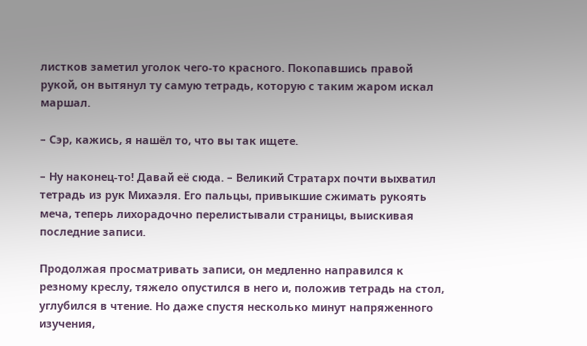листков заметил уголок чего-то красного. Покопавшись правой рукой, он вытянул ту самую тетрадь, которую с таким жаром искал маршал.

– Сэр, кажись, я нашёл то, что вы так ищете.

– Ну наконец-то! Давай её сюда. – Великий Стратарх почти выхватил тетрадь из рук Михаэля. Его пальцы, привыкшие сжимать рукоять меча, теперь лихорадочно перелистывали страницы, выискивая последние записи.

Продолжая просматривать записи, он медленно направился к резному креслу, тяжело опустился в него и, положив тетрадь на стол, углубился в чтение. Но даже спустя несколько минут напряженного изучения,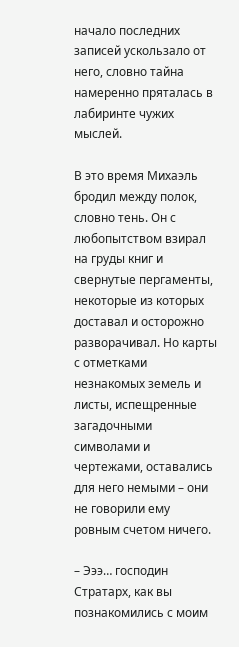начало последних записей ускользало от него, словно тайна намеренно пряталась в лабиринте чужих мыслей.

В это время Михаэль бродил между полок, словно тень. Он с любопытством взирал на груды книг и свернутые пергаменты, некоторые из которых доставал и осторожно разворачивал. Но карты с отметками незнакомых земель и листы, испещренные загадочными символами и чертежами, оставались для него немыми – они не говорили ему ровным счетом ничего.

– Эээ… господин Стратарх, как вы познакомились с моим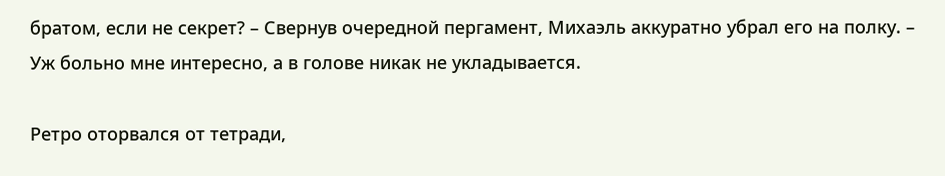братом, если не секрет? – Свернув очередной пергамент, Михаэль аккуратно убрал его на полку. – Уж больно мне интересно, а в голове никак не укладывается.

Ретро оторвался от тетради,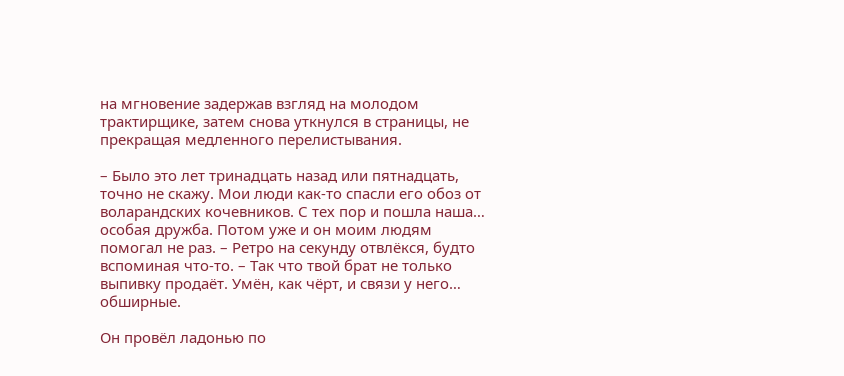на мгновение задержав взгляд на молодом трактирщике, затем снова уткнулся в страницы, не прекращая медленного перелистывания.

– Было это лет тринадцать назад или пятнадцать, точно не скажу. Мои люди как-то спасли его обоз от воларандских кочевников. С тех пор и пошла наша… особая дружба. Потом уже и он моим людям помогал не раз. – Ретро на секунду отвлёкся, будто вспоминая что-то. – Так что твой брат не только выпивку продаёт. Умён, как чёрт, и связи у него… обширные.

Он провёл ладонью по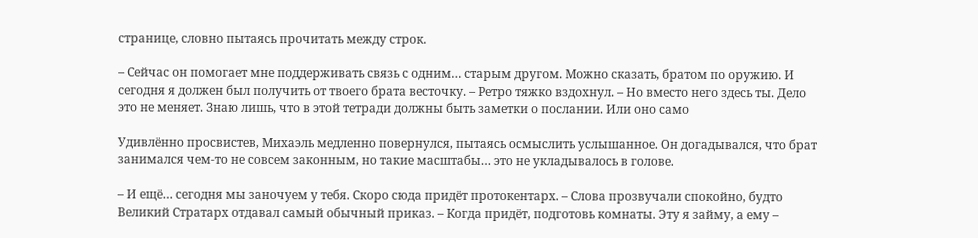странице, словно пытаясь прочитать между строк.

– Сейчас он помогает мне поддерживать связь с одним… старым другом. Можно сказать, братом по оружию. И сегодня я должен был получить от твоего брата весточку. – Ретро тяжко вздохнул. – Но вместо него здесь ты. Дело это не меняет. Знаю лишь, что в этой тетради должны быть заметки о послании. Или оно само

Удивлённо просвистев, Михаэль медленно повернулся, пытаясь осмыслить услышанное. Он догадывался, что брат занимался чем-то не совсем законным, но такие масштабы… это не укладывалось в голове.

– И ещё… сегодня мы заночуем у тебя. Скоро сюда придёт протокентарх. – Слова прозвучали спокойно, будто Великий Стратарх отдавал самый обычный приказ. – Когда придёт, подготовь комнаты. Эту я займу, а ему –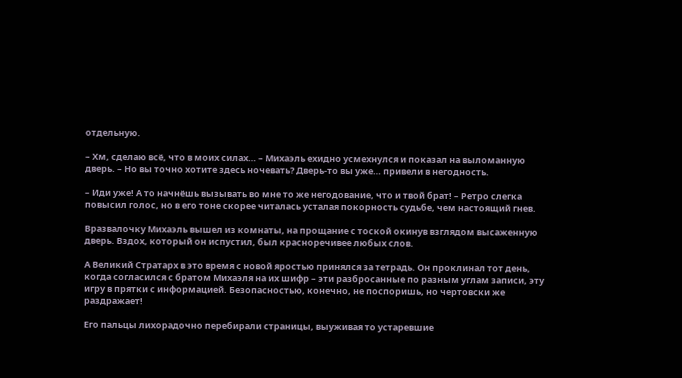отдельную.

– Хм, сделаю всё, что в моих силах… – Михаэль ехидно усмехнулся и показал на выломанную дверь. – Но вы точно хотите здесь ночевать? Дверь-то вы уже… привели в негодность.

– Иди уже! А то начнёшь вызывать во мне то же негодование, что и твой брат! – Ретро слегка повысил голос, но в его тоне скорее читалась усталая покорность судьбе, чем настоящий гнев.

Вразвалочку Михаэль вышел из комнаты, на прощание с тоской окинув взглядом высаженную дверь. Вздох, который он испустил, был красноречивее любых слов.

А Великий Стратарх в это время с новой яростью принялся за тетрадь. Он проклинал тот день, когда согласился с братом Михаэля на их шифр – эти разбросанные по разным углам записи, эту игру в прятки с информацией. Безопасностью, конечно, не поспоришь, но чертовски же раздражает!

Его пальцы лихорадочно перебирали страницы, выуживая то устаревшие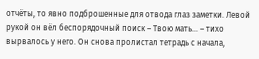отчёты, то явно подброшенные для отвода глаз заметки. Левой рукой он вёл беспорядочный поиск – Твою мать… – тихо вырвалось у него. Он снова пролистал тетрадь с начала,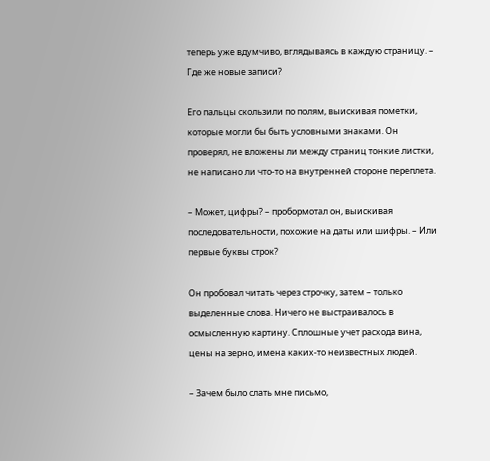теперь уже вдумчиво, вглядываясь в каждую страницу. – Где же новые записи?

Его пальцы скользили по полям, выискивая пометки, которые могли бы быть условными знаками. Он проверял, не вложены ли между страниц тонкие листки, не написано ли что-то на внутренней стороне переплета.

– Может, цифры? – пробормотал он, выискивая последовательности, похожие на даты или шифры. – Или первые буквы строк?

Он пробовал читать через строчку, затем – только выделенные слова. Ничего не выстраивалось в осмысленную картину. Сплошные учет расхода вина, цены на зерно, имена каких-то неизвестных людей.

– Зачем было слать мне письмо,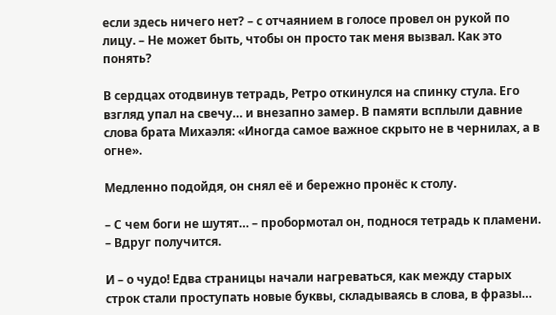если здесь ничего нет? – с отчаянием в голосе провел он рукой по лицу. – Не может быть, чтобы он просто так меня вызвал. Как это понять?

В сердцах отодвинув тетрадь, Ретро откинулся на спинку стула. Его взгляд упал на свечу… и внезапно замер. В памяти всплыли давние слова брата Михаэля: «Иногда самое важное скрыто не в чернилах, а в огне».

Медленно подойдя, он снял её и бережно пронёс к столу.

– С чем боги не шутят… – пробормотал он, поднося тетрадь к пламени. – Вдруг получится.

И – о чудо! Едва страницы начали нагреваться, как между старых строк стали проступать новые буквы, складываясь в слова, в фразы…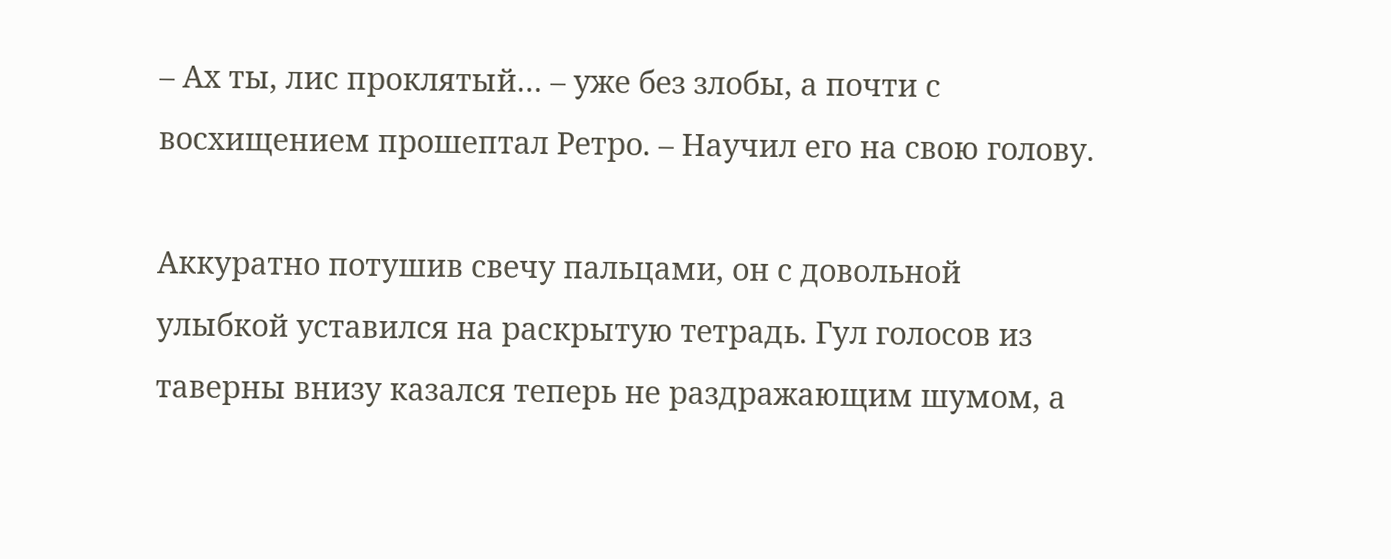– Ах ты, лис проклятый… – уже без злобы, а почти с восхищением прошептал Ретро. – Научил его на свою голову.

Аккуратно потушив свечу пальцами, он с довольной улыбкой уставился на раскрытую тетрадь. Гул голосов из таверны внизу казался теперь не раздражающим шумом, а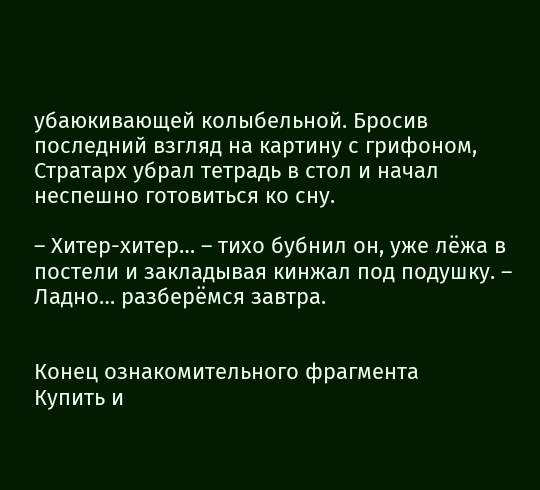убаюкивающей колыбельной. Бросив последний взгляд на картину с грифоном, Стратарх убрал тетрадь в стол и начал неспешно готовиться ко сну.

– Хитер-хитер… – тихо бубнил он, уже лёжа в постели и закладывая кинжал под подушку. – Ладно… разберёмся завтра.


Конец ознакомительного фрагмента
Купить и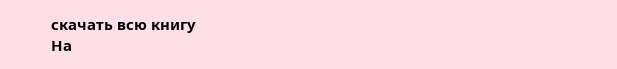скачать всю книгу
На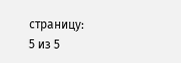страницу:
5 из 5